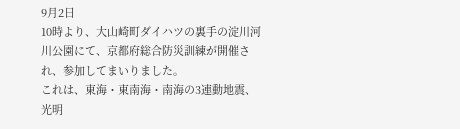9月2日
10時より、大山崎町ダイハツの裏手の淀川河川公園にて、京都府総合防災訓練が開催され、参加してまいりました。
これは、東海・東南海・南海の3連動地震、光明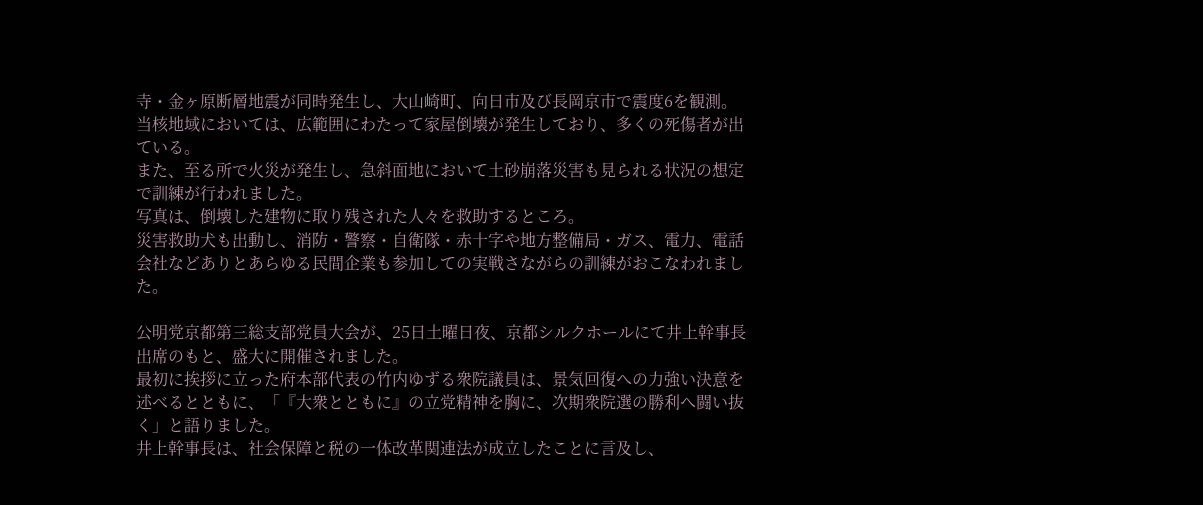寺・金ヶ原断層地震が同時発生し、大山崎町、向日市及び長岡京市で震度6を観測。
当核地域においては、広範囲にわたって家屋倒壊が発生しており、多くの死傷者が出ている。
また、至る所で火災が発生し、急斜面地において土砂崩落災害も見られる状況の想定で訓練が行われました。
写真は、倒壊した建物に取り残された人々を救助するところ。
災害救助犬も出動し、消防・警察・自衛隊・赤十字や地方整備局・ガス、電力、電話会社などありとあらゆる民間企業も参加しての実戦さながらの訓練がおこなわれました。

公明党京都第三総支部党員大会が、25日土曜日夜、京都シルクホールにて井上幹事長出席のもと、盛大に開催されました。
最初に挨拶に立った府本部代表の竹内ゆずる衆院議員は、景気回復への力強い決意を述べるとともに、「『大衆とともに』の立党精神を胸に、次期衆院選の勝利へ闘い抜く」と語りました。
井上幹事長は、社会保障と税の一体改革関連法が成立したことに言及し、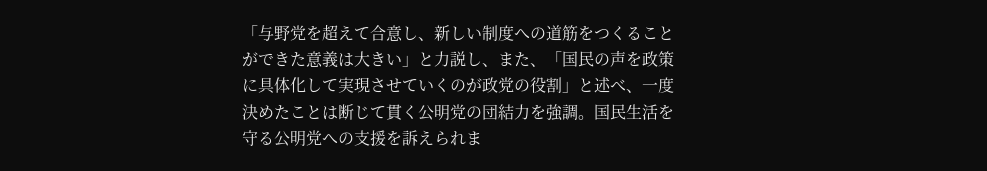「与野党を超えて合意し、新しい制度への道筋をつくることができた意義は大きい」と力説し、また、「国民の声を政策に具体化して実現させていくのが政党の役割」と述べ、一度決めたことは断じて貫く公明党の団結力を強調。国民生活を守る公明党への支援を訴えられま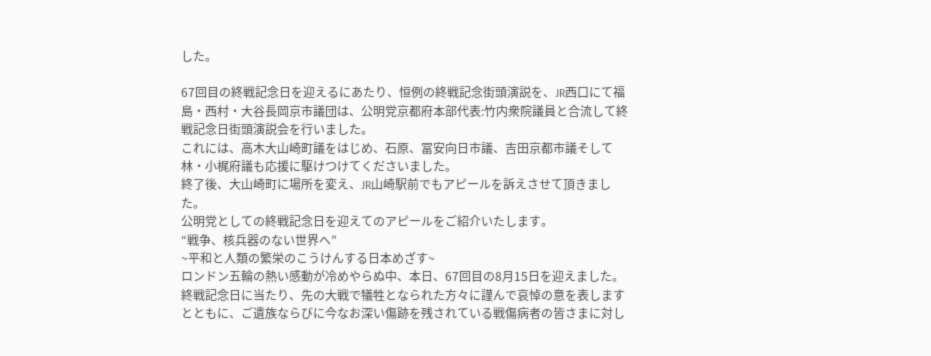した。

67回目の終戦記念日を迎えるにあたり、恒例の終戦記念街頭演説を、JR西口にて福島・西村・大谷長岡京市議団は、公明党京都府本部代表:竹内衆院議員と合流して終戦記念日街頭演説会を行いました。
これには、高木大山崎町議をはじめ、石原、冨安向日市議、吉田京都市議そして林・小梶府議も応援に駆けつけてくださいました。
終了後、大山崎町に場所を変え、JR山崎駅前でもアピールを訴えさせて頂きました。
公明党としての終戦記念日を迎えてのアピールをご紹介いたします。
“戦争、核兵器のない世界へ”
~平和と人類の繁栄のこうけんする日本めざす~
ロンドン五輪の熱い感動が冷めやらぬ中、本日、67回目の8月15日を迎えました。
終戦記念日に当たり、先の大戦で犠牲となられた方々に謹んで哀悼の意を表しますとともに、ご遺族ならびに今なお深い傷跡を残されている戦傷病者の皆さまに対し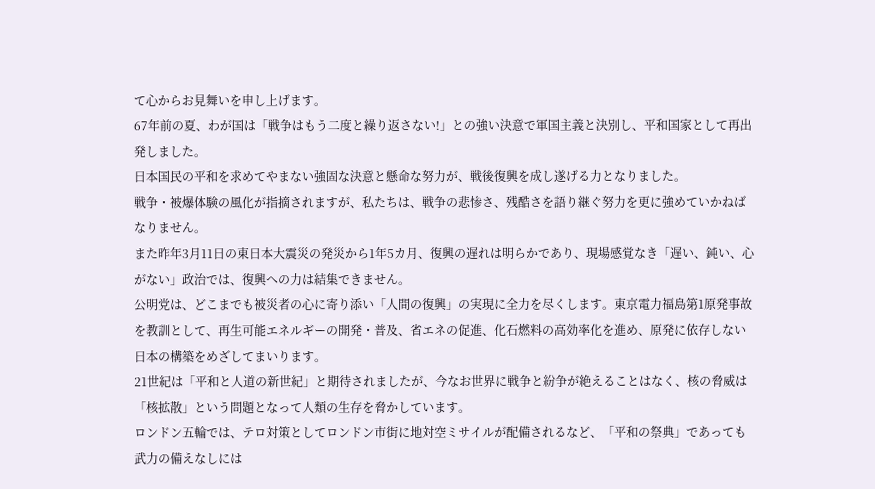て心からお見舞いを申し上げます。
67年前の夏、わが国は「戦争はもう二度と繰り返さない!」との強い決意で軍国主義と決別し、平和国家として再出発しました。
日本国民の平和を求めてやまない強固な決意と懸命な努力が、戦後復興を成し遂げる力となりました。
戦争・被爆体験の風化が指摘されますが、私たちは、戦争の悲惨さ、残酷さを語り継ぐ努力を更に強めていかねばなりません。
また昨年3月11日の東日本大震災の発災から1年5カ月、復興の遅れは明らかであり、現場感覚なき「遅い、鈍い、心がない」政治では、復興への力は結集できません。
公明党は、どこまでも被災者の心に寄り添い「人間の復興」の実現に全力を尽くします。東京電力福島第1原発事故を教訓として、再生可能エネルギーの開発・普及、省エネの促進、化石燃料の高効率化を進め、原発に依存しない日本の構築をめざしてまいります。
21世紀は「平和と人道の新世紀」と期待されましたが、今なお世界に戦争と紛争が絶えることはなく、核の脅威は「核拡散」という問題となって人類の生存を脅かしています。
ロンドン五輪では、テロ対策としてロンドン市街に地対空ミサイルが配備されるなど、「平和の祭典」であっても武力の備えなしには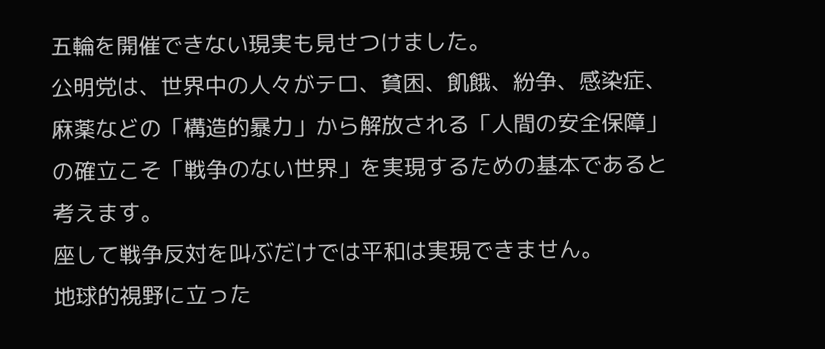五輪を開催できない現実も見せつけました。
公明党は、世界中の人々がテロ、貧困、飢餓、紛争、感染症、麻薬などの「構造的暴力」から解放される「人間の安全保障」の確立こそ「戦争のない世界」を実現するための基本であると考えます。
座して戦争反対を叫ぶだけでは平和は実現できません。
地球的視野に立った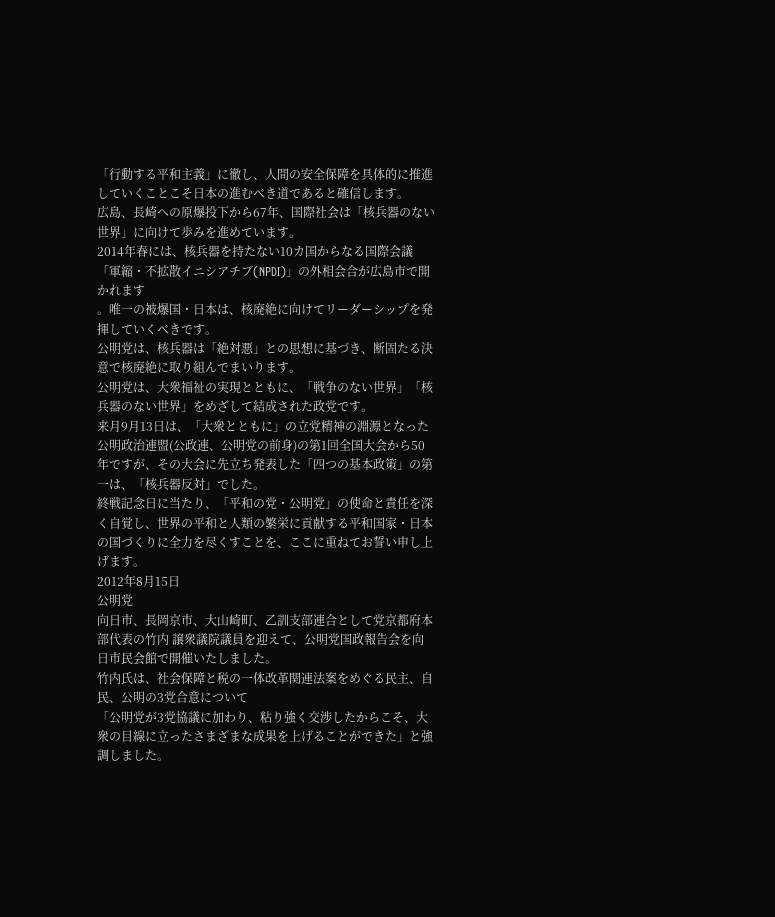「行動する平和主義」に徹し、人間の安全保障を具体的に推進していくことこそ日本の進むべき道であると確信します。
広島、長崎への原爆投下から67年、国際社会は「核兵器のない世界」に向けて歩みを進めています。
2014年春には、核兵器を持たない10カ国からなる国際会議「軍縮・不拡散イニシアチブ(NPDI)」の外相会合が広島市で開かれます
。唯一の被爆国・日本は、核廃絶に向けてリーダーシップを発揮していくべきです。
公明党は、核兵器は「絶対悪」との思想に基づき、断固たる決意で核廃絶に取り組んでまいります。
公明党は、大衆福祉の実現とともに、「戦争のない世界」「核兵器のない世界」をめざして結成された政党です。
来月9月13日は、「大衆とともに」の立党精神の淵源となった公明政治連盟(公政連、公明党の前身)の第1回全国大会から50年ですが、その大会に先立ち発表した「四つの基本政策」の第一は、「核兵器反対」でした。
終戦記念日に当たり、「平和の党・公明党」の使命と責任を深く自覚し、世界の平和と人類の繁栄に貢献する平和国家・日本の国づくりに全力を尽くすことを、ここに重ねてお誓い申し上げます。
2012年8月15日
公明党
向日市、長岡京市、大山崎町、乙訓支部連合として党京都府本部代表の竹内 譲衆議院議員を迎えて、公明党国政報告会を向日市民会館で開催いたしました。
竹内氏は、社会保障と税の一体改革関連法案をめぐる民主、自民、公明の3党合意について
「公明党が3党協議に加わり、粘り強く交渉したからこそ、大衆の目線に立ったさまざまな成果を上げることができた」と強調しました。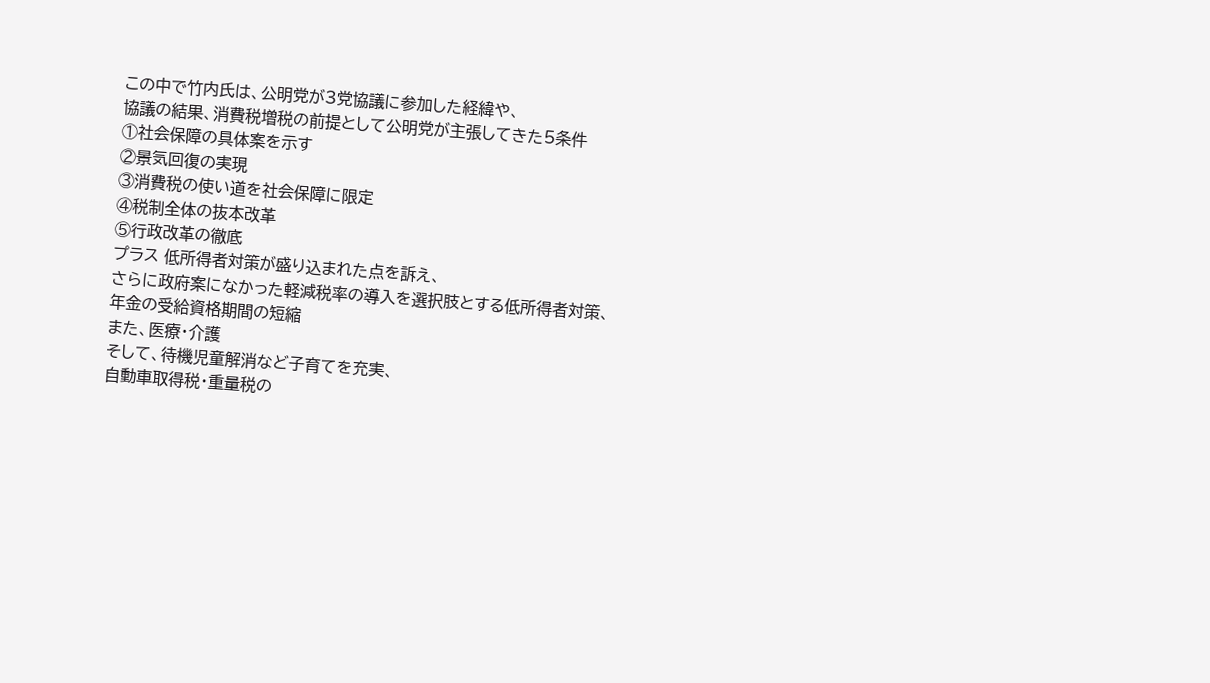この中で竹内氏は、公明党が3党協議に参加した経緯や、
協議の結果、消費税増税の前提として公明党が主張してきた5条件
①社会保障の具体案を示す
②景気回復の実現
③消費税の使い道を社会保障に限定
④税制全体の抜本改革
⑤行政改革の徹底
プラス 低所得者対策が盛り込まれた点を訴え、
さらに政府案になかった軽減税率の導入を選択肢とする低所得者対策、
年金の受給資格期間の短縮
また、医療・介護
そして、待機児童解消など子育てを充実、
自動車取得税・重量税の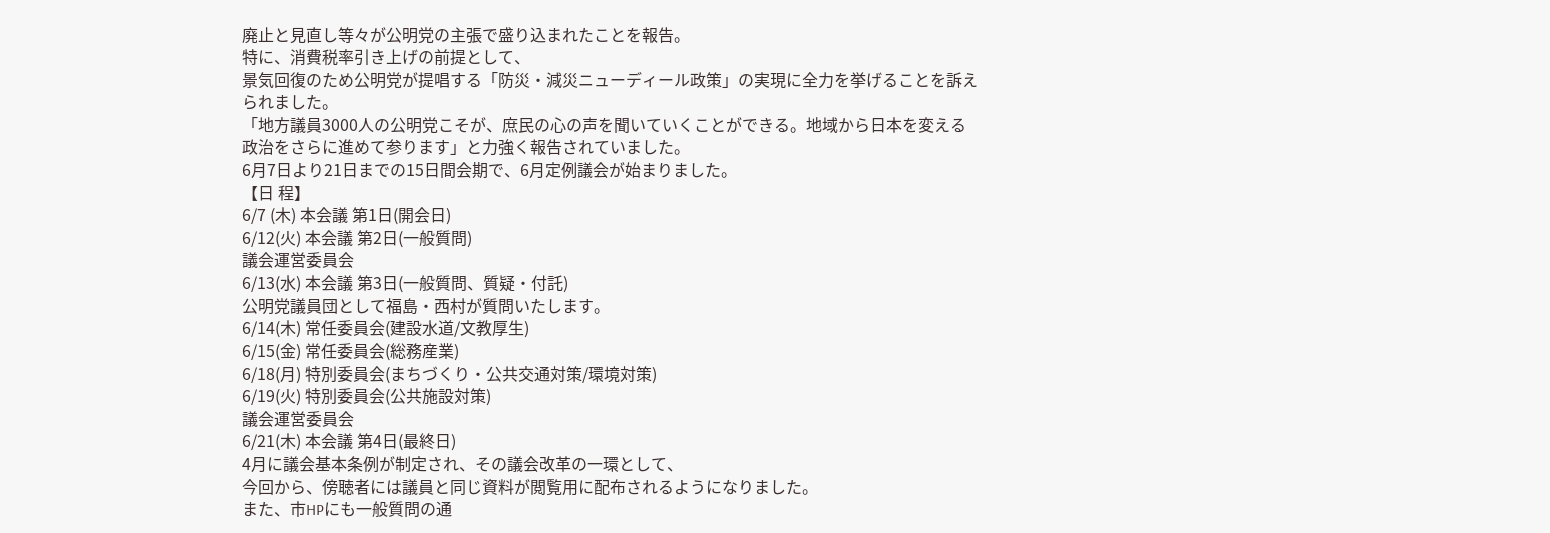廃止と見直し等々が公明党の主張で盛り込まれたことを報告。
特に、消費税率引き上げの前提として、
景気回復のため公明党が提唱する「防災・減災ニューディール政策」の実現に全力を挙げることを訴えられました。
「地方議員3000人の公明党こそが、庶民の心の声を聞いていくことができる。地域から日本を変える政治をさらに進めて参ります」と力強く報告されていました。
6月7日より21日までの15日間会期で、6月定例議会が始まりました。
【日 程】
6/7 (木) 本会議 第1日(開会日)
6/12(火) 本会議 第2日(一般質問)
議会運営委員会
6/13(水) 本会議 第3日(一般質問、質疑・付託)
公明党議員団として福島・西村が質問いたします。
6/14(木) 常任委員会(建設水道/文教厚生)
6/15(金) 常任委員会(総務産業)
6/18(月) 特別委員会(まちづくり・公共交通対策/環境対策)
6/19(火) 特別委員会(公共施設対策)
議会運営委員会
6/21(木) 本会議 第4日(最終日)
4月に議会基本条例が制定され、その議会改革の一環として、
今回から、傍聴者には議員と同じ資料が閲覧用に配布されるようになりました。
また、市HPにも一般質問の通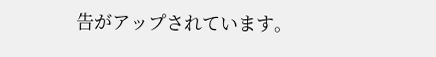告がアップされています。